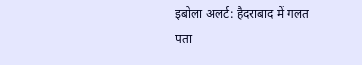इबोला अलर्ट: हैदराबाद में गलत पता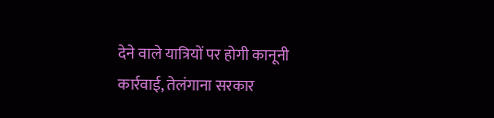देने वाले यात्रियों पर होगी कानूनी कार्रवाई, तेलंगाना सरकार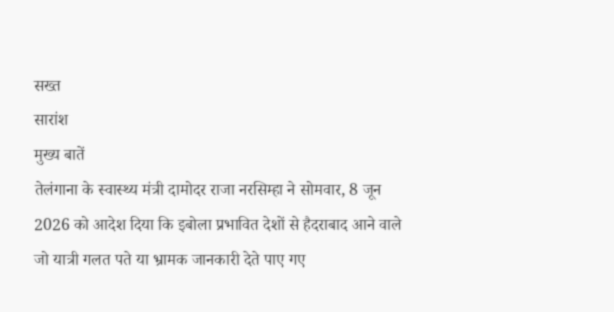सख्त
सारांश
मुख्य बातें
तेलंगाना के स्वास्थ्य मंत्री दामोदर राजा नरसिम्हा ने सोमवार, 8 जून 2026 को आदेश दिया कि इबोला प्रभावित देशों से हैदराबाद आने वाले जो यात्री गलत पते या भ्रामक जानकारी देते पाए गए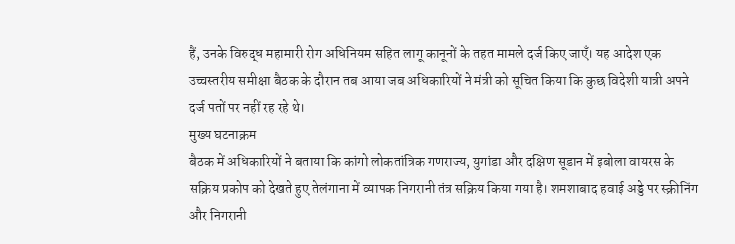हैं, उनके विरुद्ध महामारी रोग अधिनियम सहित लागू कानूनों के तहत मामले दर्ज किए जाएँ। यह आदेश एक उच्चस्तरीय समीक्षा बैठक के दौरान तब आया जब अधिकारियों ने मंत्री को सूचित किया कि कुछ विदेशी यात्री अपने दर्ज पतों पर नहीं रह रहे थे।
मुख्य घटनाक्रम
बैठक में अधिकारियों ने बताया कि कांगो लोकतांत्रिक गणराज्य, युगांडा और दक्षिण सूडान में इबोला वायरस के सक्रिय प्रकोप को देखते हुए तेलंगाना में व्यापक निगरानी तंत्र सक्रिय किया गया है। शमशाबाद हवाई अड्डे पर स्क्रीनिंग और निगरानी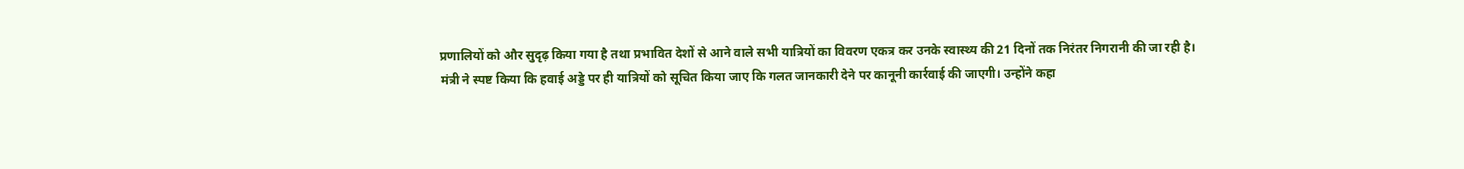प्रणालियों को और सुदृढ़ किया गया है तथा प्रभावित देशों से आने वाले सभी यात्रियों का विवरण एकत्र कर उनके स्वास्थ्य की 21 दिनों तक निरंतर निगरानी की जा रही है।
मंत्री ने स्पष्ट किया कि हवाई अड्डे पर ही यात्रियों को सूचित किया जाए कि गलत जानकारी देने पर कानूनी कार्रवाई की जाएगी। उन्होंने कहा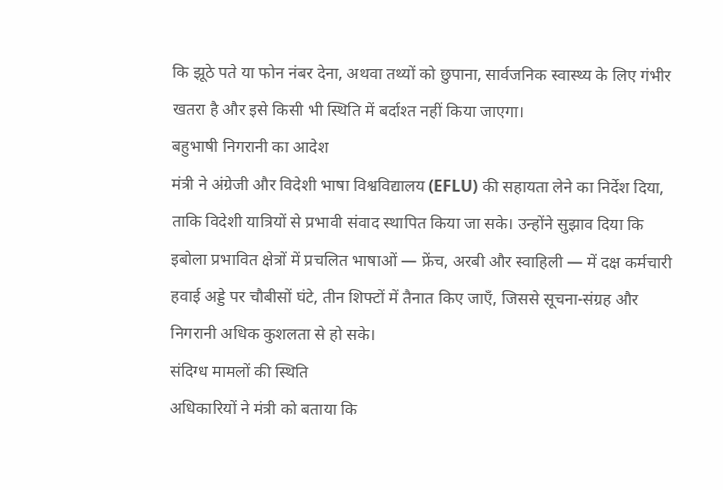कि झूठे पते या फोन नंबर देना, अथवा तथ्यों को छुपाना, सार्वजनिक स्वास्थ्य के लिए गंभीर खतरा है और इसे किसी भी स्थिति में बर्दाश्त नहीं किया जाएगा।
बहुभाषी निगरानी का आदेश
मंत्री ने अंग्रेजी और विदेशी भाषा विश्वविद्यालय (EFLU) की सहायता लेने का निर्देश दिया, ताकि विदेशी यात्रियों से प्रभावी संवाद स्थापित किया जा सके। उन्होंने सुझाव दिया कि इबोला प्रभावित क्षेत्रों में प्रचलित भाषाओं — फ्रेंच, अरबी और स्वाहिली — में दक्ष कर्मचारी हवाई अड्डे पर चौबीसों घंटे, तीन शिफ्टों में तैनात किए जाएँ, जिससे सूचना-संग्रह और निगरानी अधिक कुशलता से हो सके।
संदिग्ध मामलों की स्थिति
अधिकारियों ने मंत्री को बताया कि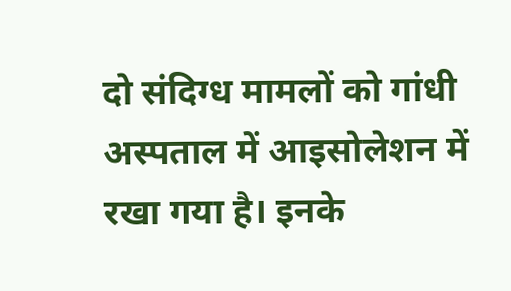दो संदिग्ध मामलों को गांधी अस्पताल में आइसोलेशन में रखा गया है। इनके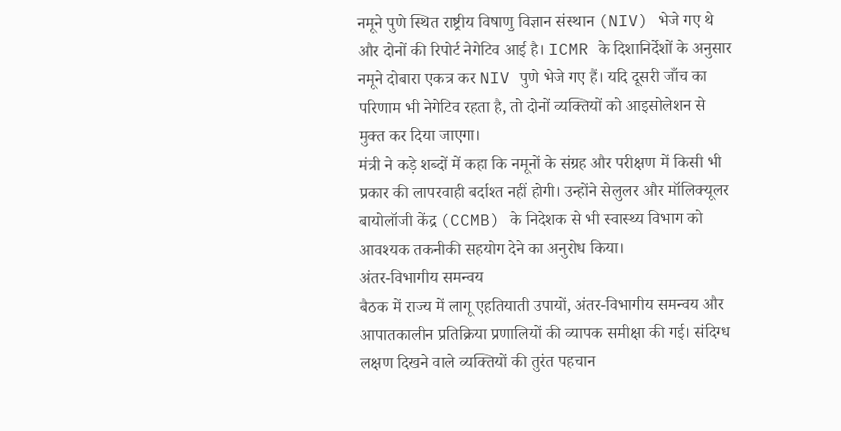नमूने पुणे स्थित राष्ट्रीय विषाणु विज्ञान संस्थान (NIV) भेजे गए थे और दोनों की रिपोर्ट नेगेटिव आई है। ICMR के दिशानिर्देशों के अनुसार नमूने दोबारा एकत्र कर NIV पुणे भेजे गए हैं। यदि दूसरी जाँच का परिणाम भी नेगेटिव रहता है, तो दोनों व्यक्तियों को आइसोलेशन से मुक्त कर दिया जाएगा।
मंत्री ने कड़े शब्दों में कहा कि नमूनों के संग्रह और परीक्षण में किसी भी प्रकार की लापरवाही बर्दाश्त नहीं होगी। उन्होंने सेलुलर और मॉलिक्यूलर बायोलॉजी केंद्र (CCMB) के निदेशक से भी स्वास्थ्य विभाग को आवश्यक तकनीकी सहयोग देने का अनुरोध किया।
अंतर-विभागीय समन्वय
बैठक में राज्य में लागू एहतियाती उपायों, अंतर-विभागीय समन्वय और आपातकालीन प्रतिक्रिया प्रणालियों की व्यापक समीक्षा की गई। संदिग्ध लक्षण दिखने वाले व्यक्तियों की तुरंत पहचान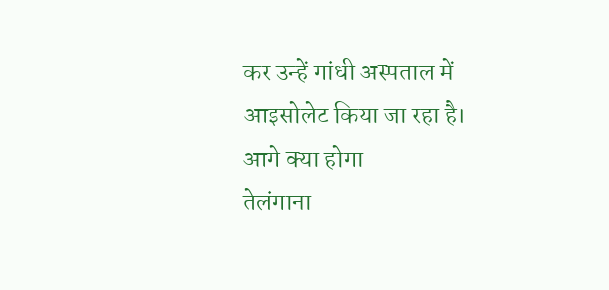कर उन्हें गांधी अस्पताल में आइसोलेट किया जा रहा है।
आगे क्या होगा
तेलंगाना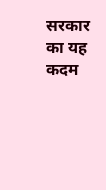सरकार का यह कदम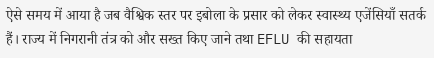ऐसे समय में आया है जब वैश्विक स्तर पर इबोला के प्रसार को लेकर स्वास्थ्य एजेंसियाँ सतर्क हैं। राज्य में निगरानी तंत्र को और सख्त किए जाने तथा EFLU की सहायता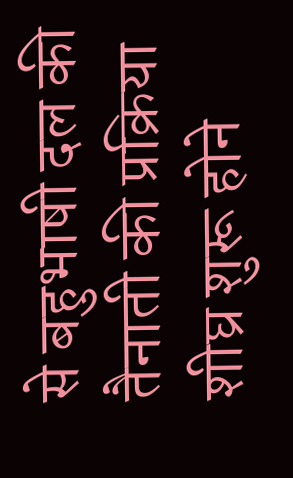से बहुभाषी दल की तैनाती की प्रक्रिया शीघ्र शुरू होने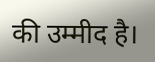की उम्मीद है।